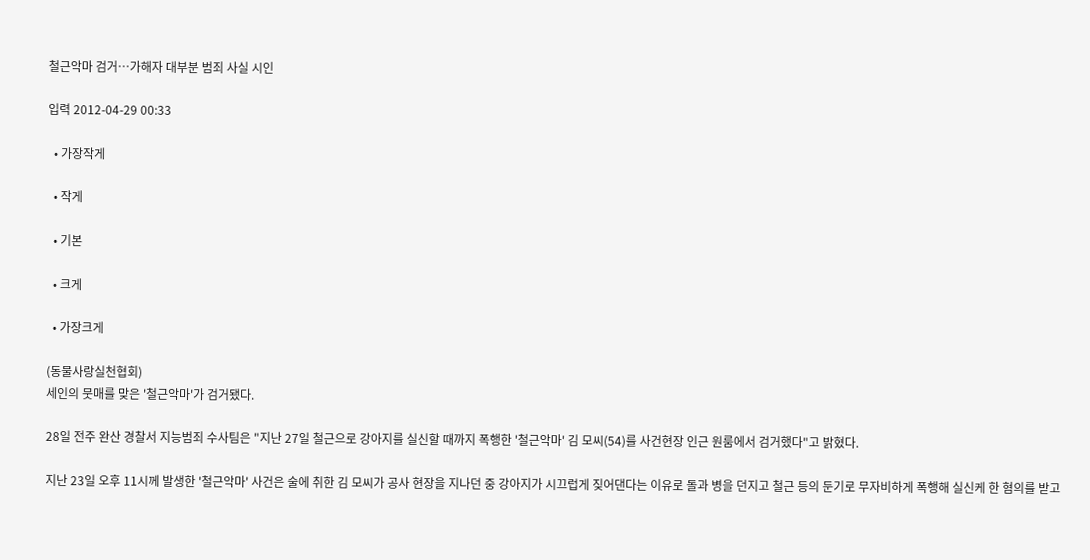철근악마 검거…가해자 대부분 범죄 사실 시인

입력 2012-04-29 00:33

  • 가장작게

  • 작게

  • 기본

  • 크게

  • 가장크게

(동물사랑실천협회)
세인의 뭇매를 맞은 '철근악마'가 검거됐다.

28일 전주 완산 경찰서 지능범죄 수사팀은 "지난 27일 철근으로 강아지를 실신할 때까지 폭행한 '철근악마' 김 모씨(54)를 사건현장 인근 원룸에서 검거했다"고 밝혔다.

지난 23일 오후 11시께 발생한 '철근악마' 사건은 술에 취한 김 모씨가 공사 현장을 지나던 중 강아지가 시끄럽게 짖어댄다는 이유로 돌과 병을 던지고 철근 등의 둔기로 무자비하게 폭행해 실신케 한 혐의를 받고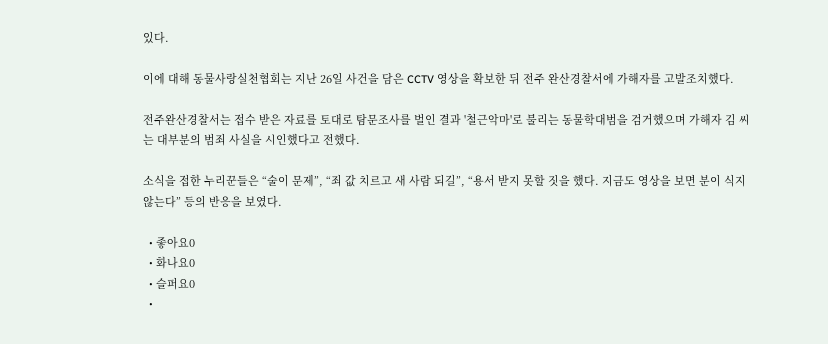있다.

이에 대해 동물사랑실천협회는 지난 26일 사건을 담은 CCTV 영상을 확보한 뒤 전주 완산경찰서에 가해자를 고발조치했다.

전주완산경찰서는 접수 받은 자료를 토대로 탐문조사를 벌인 결과 '철근악마'로 불리는 동물학대범을 검거했으며 가해자 김 씨는 대부분의 범죄 사실을 시인했다고 전했다.

소식을 접한 누리꾼들은 “술이 문제”, “죄 값 치르고 새 사람 되길”, “용서 받지 못할 짓을 했다. 지금도 영상을 보면 분이 식지 않는다” 등의 반응을 보였다.

  • 좋아요0
  • 화나요0
  • 슬퍼요0
  •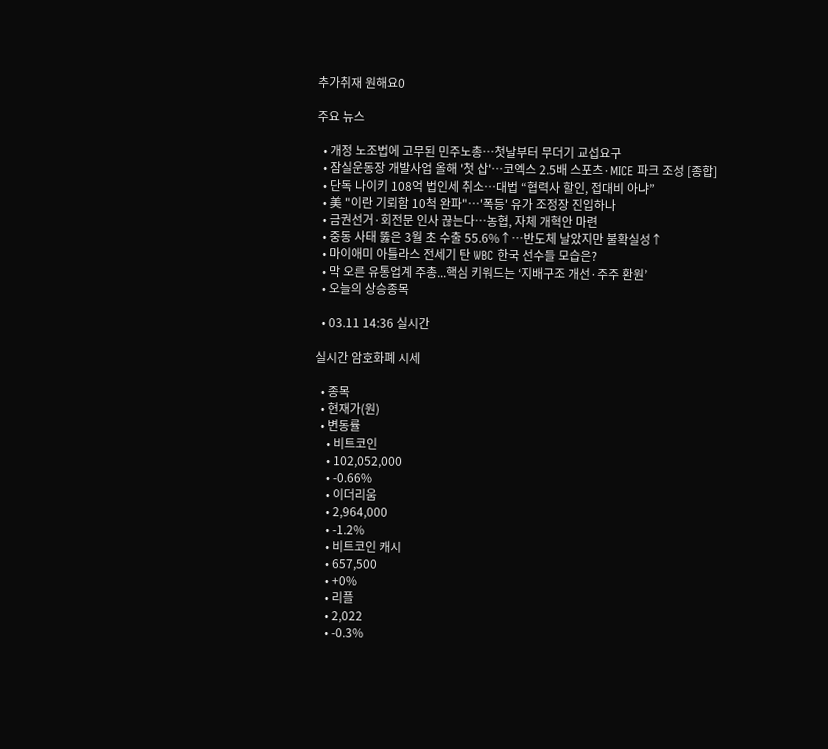추가취재 원해요0

주요 뉴스

  • 개정 노조법에 고무된 민주노총⋯첫날부터 무더기 교섭요구
  • 잠실운동장 개발사업 올해 '첫 삽'…코엑스 2.5배 스포츠·MICE 파크 조성 [종합]
  • 단독 나이키 108억 법인세 취소…대법 “협력사 할인, 접대비 아냐”
  • 美 "이란 기뢰함 10척 완파"…'폭등' 유가 조정장 진입하나
  • 금권선거·회전문 인사 끊는다…농협, 자체 개혁안 마련
  • 중동 사태 뚫은 3월 초 수출 55.6%↑⋯반도체 날았지만 불확실성↑
  • 마이애미 아틀라스 전세기 탄 WBC 한국 선수들 모습은?
  • 막 오른 유통업계 주총...핵심 키워드는 ‘지배구조 개선·주주 환원’
  • 오늘의 상승종목

  • 03.11 14:36 실시간

실시간 암호화폐 시세

  • 종목
  • 현재가(원)
  • 변동률
    • 비트코인
    • 102,052,000
    • -0.66%
    • 이더리움
    • 2,964,000
    • -1.2%
    • 비트코인 캐시
    • 657,500
    • +0%
    • 리플
    • 2,022
    • -0.3%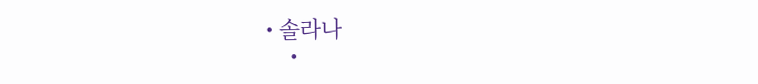• 솔라나
    •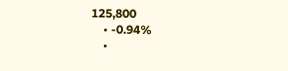125,800
    • -0.94%
    •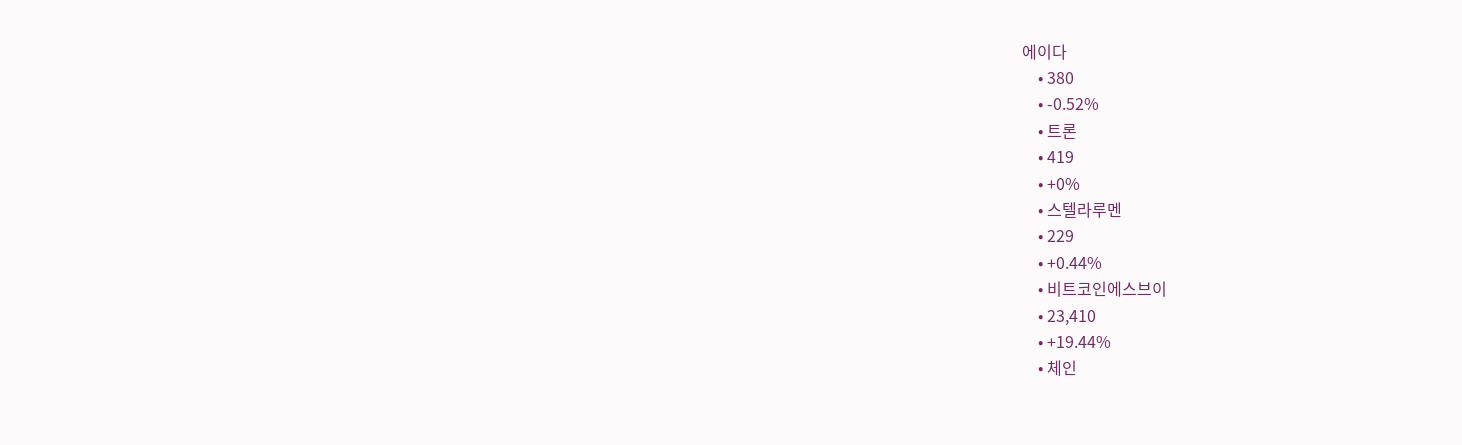에이다
    • 380
    • -0.52%
    • 트론
    • 419
    • +0%
    • 스텔라루멘
    • 229
    • +0.44%
    • 비트코인에스브이
    • 23,410
    • +19.44%
    • 체인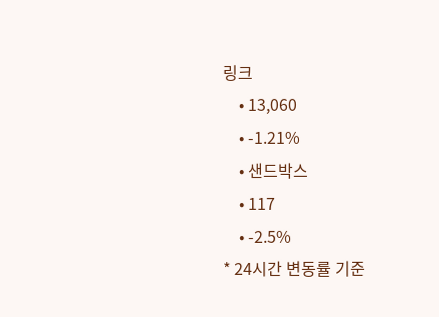링크
    • 13,060
    • -1.21%
    • 샌드박스
    • 117
    • -2.5%
* 24시간 변동률 기준